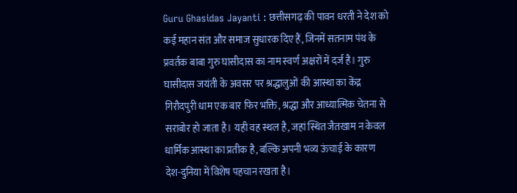Guru Ghasidas Jayanti : छत्तीसगढ़ की पावन धरती ने देश को कई महान संत और समाज सुधारक दिए हैं, जिनमें सतनाम पंथ के प्रवर्तक बाबा गुरु घासीदास का नाम स्वर्ण अक्षरों में दर्ज है। गुरु घासीदास जयंती के अवसर पर श्रद्धालुओं की आस्था का केंद्र गिरौदपुरी धाम एक बार फिर भक्ति, श्रद्धा और आध्यात्मिक चेतना से सराबोर हो जाता है। यही वह स्थल है, जहां स्थित जैतखाम न केवल धार्मिक आस्था का प्रतीक है, बल्कि अपनी भव्य ऊंचाई के कारण देश-दुनिया में विशेष पहचान रखता है।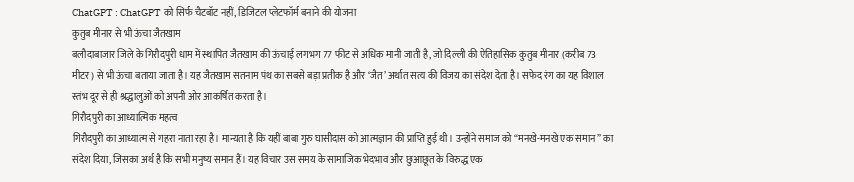ChatGPT : ChatGPT को सिर्फ चैटबॉट नहीं, डिजिटल प्लेटफॉर्म बनाने की योजना
कुतुब मीनार से भी ऊंचा जैतखाम
बलौदाबाजार जिले के गिरौदपुरी धाम में स्थापित जैतखाम की ऊंचाई लगभग 77 फीट से अधिक मानी जाती है, जो दिल्ली की ऐतिहासिक कुतुब मीनार (करीब 73 मीटर) से भी ऊंचा बताया जाता है। यह जैतखाम सतनाम पंथ का सबसे बड़ा प्रतीक है और ‘जैत’ अर्थात सत्य की विजय का संदेश देता है। सफेद रंग का यह विशाल स्तंभ दूर से ही श्रद्धालुओं को अपनी ओर आकर्षित करता है।
गिरौदपुरी का आध्यात्मिक महत्व
गिरौदपुरी का आध्यात्म से गहरा नाता रहा है। मान्यता है कि यहीं बाबा गुरु घासीदास को आत्मज्ञान की प्राप्ति हुई थी। उन्होंने समाज को “मनखे-मनखे एक समान” का संदेश दिया, जिसका अर्थ है कि सभी मनुष्य समान हैं। यह विचार उस समय के सामाजिक भेदभाव और छुआछूत के विरुद्ध एक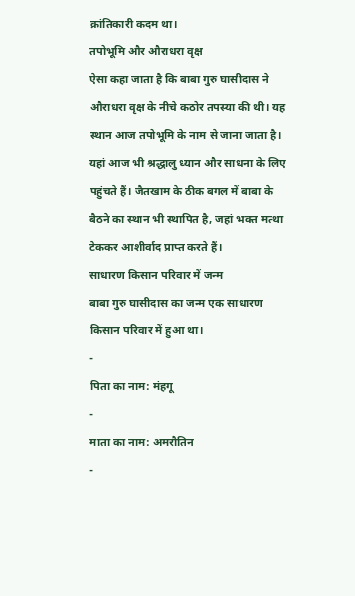क्रांतिकारी कदम था।
तपोभूमि और औराधरा वृक्ष
ऐसा कहा जाता है कि बाबा गुरु घासीदास ने औराधरा वृक्ष के नीचे कठोर तपस्या की थी। यह स्थान आज तपोभूमि के नाम से जाना जाता है। यहां आज भी श्रद्धालु ध्यान और साधना के लिए पहुंचते हैं। जैतखाम के ठीक बगल में बाबा के बैठने का स्थान भी स्थापित है, जहां भक्त मत्था टेककर आशीर्वाद प्राप्त करते हैं।
साधारण किसान परिवार में जन्म
बाबा गुरु घासीदास का जन्म एक साधारण किसान परिवार में हुआ था।
-
पिता का नाम: मंहगू
-
माता का नाम: अमरौतिन
-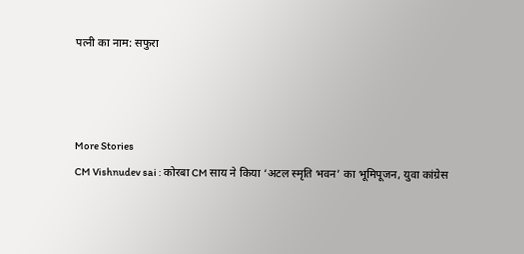पत्नी का नाम: सफुरा



More Stories
CM Vishnudev sai : कोरबा CM साय ने किया ‘अटल स्मृति भवन’ का भूमिपूजन, युवा कांग्रेस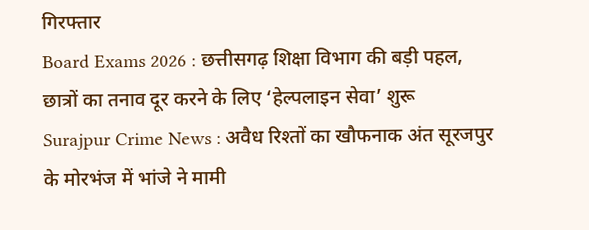गिरफ्तार
Board Exams 2026 : छत्तीसगढ़ शिक्षा विभाग की बड़ी पहल, छात्रों का तनाव दूर करने के लिए ‘हेल्पलाइन सेवा’ शुरू
Surajpur Crime News : अवैध रिश्तों का खौफनाक अंत सूरजपुर के मोरभंज में भांजे ने मामी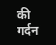की गर्दन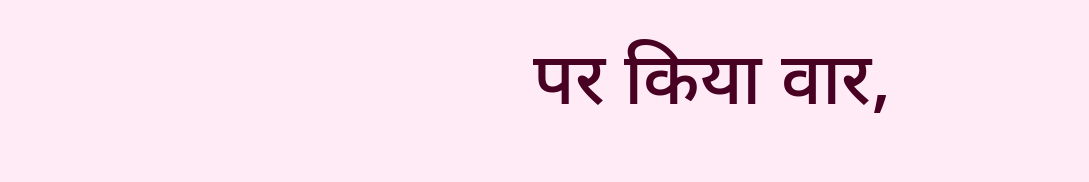पर किया वार,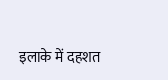इलाके में दहशत